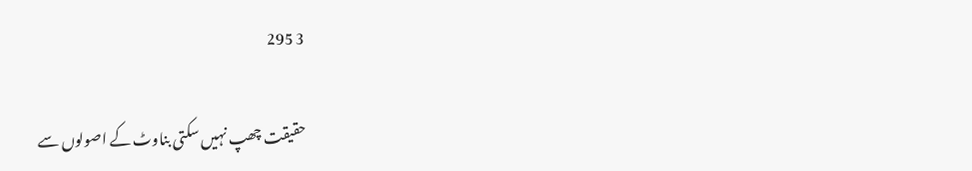3 295

حقیقت چھپ نہیں سکتی بناوٹ کے اصولوں سے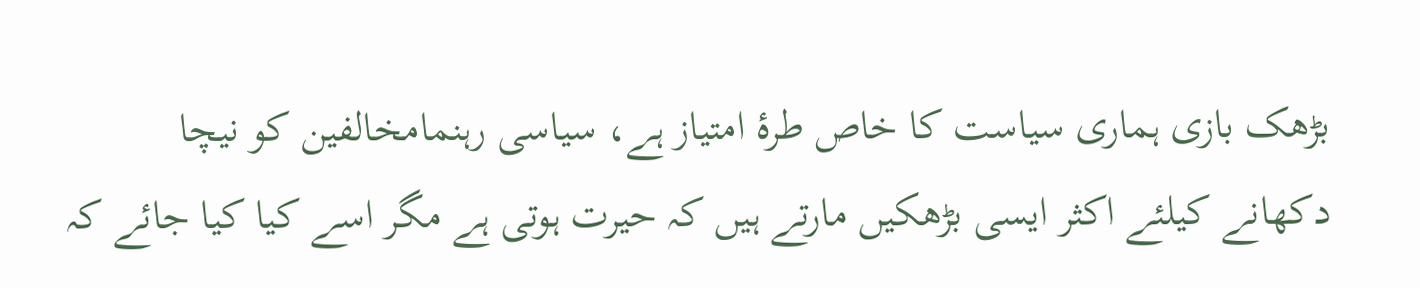بڑھک بازی ہماری سیاست کا خاص طرۂ امتیاز ہے، سیاسی رہنمامخالفین کو نیچا دکھانے کیلئے اکثر ایسی بڑھکیں مارتے ہیں کہ حیرت ہوتی ہے مگر اسے کیا کیا جائے کہ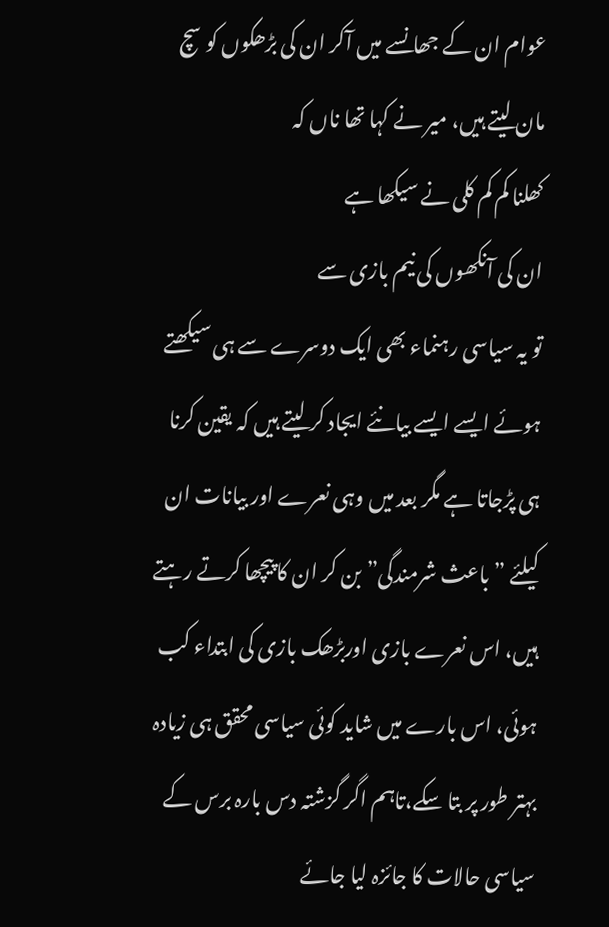عوام ان کے جھانسے میں آکر ان کی بڑھکوں کو سچ مان لیتے ہیں، میر نے کہا تھا ناں کہ
کھلنا کم کم کلی نے سیکھا ہے
ان کی آنکھوں کی نیم بازی سے
تو یہ سیاسی رہنماء بھی ایک دوسرے سے ہی سیکھتے ہوئے ایسے ایسے بیانئے ایجاد کر لیتے ہیں کہ یقین کرنا ہی پڑجاتا ہے مگر بعد میں وہی نعرے اور بیانات ان کیلئے ”باعث شرمندگی” بن کر ان کا پیچھا کرتے رہتے ہیں، اس نعرے بازی اوربڑھک بازی کی ابتداء کب ہوئی، اس بارے میں شاید کوئی سیاسی محقق ہی زیادہ بہتر طور پر بتا سکے،تاہم اگر گزشتہ دس بارہ برس کے سیاسی حالات کا جائزہ لیا جائے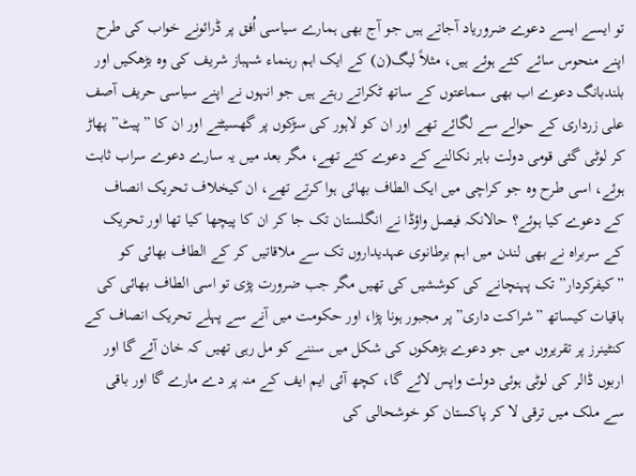تو ایسے ایسے دعوے ضروریاد آجاتے ہیں جو آج بھی ہمارے سیاسی اُفق پر ڈرائونے خواب کی طرح اپنے منحوس سائے کئے ہوئے ہیں، مثلاً لیگ(ن) کے ایک اہم رہنماء شہباز شریف کی وہ بڑھکیں اور بلندبانگ دعوے اب بھی سماعتوں کے ساتھ ٹکراتے رہتے ہیں جو انہوں نے اپنے سیاسی حریف آصف علی زرداری کے حوالے سے لگائے تھے اور ان کو لاہور کی سڑکوں پر گھسیٹتے اور ان کا ”پیٹ” پھاڑ کر لوٹی گئی قومی دولت باہر نکالنے کے دعوے کئے تھے، مگر بعد میں یہ سارے دعوے سراب ثابت ہوئے، اسی طرح وہ جو کراچی میں ایک الطاف بھائی ہوا کرتے تھے، ان کیخلاف تحریک انصاف کے دعوے کیا ہوئے؟ حالانکہ فیصل واؤڈا نے انگلستان تک جا کر ان کا پیچھا کیا تھا اور تحریک کے سربراہ نے بھی لندن میں اہم برطانوی عہدیداروں تک سے ملاقاتیں کر کے الطاف بھائی کو ”کیفرکردار” تک پہنچانے کی کوششیں کی تھیں مگر جب ضرورت پڑی تو اسی الطاف بھائی کی باقیات کیساتھ ”شراکت داری” پر مجبور ہونا پڑا، اور حکومت میں آنے سے پہلے تحریک انصاف کے کنٹینرز پر تقریروں میں جو دعوے بڑھکوں کی شکل میں سننے کو مل رہی تھیں کہ خان آئے گا اور اربوں ڈالر کی لوٹی ہوئی دولت واپس لائے گا، کچھ آئی ایم ایف کے منہ پر دے مارے گا اور باقی سے ملک میں ترقی لا کر پاکستان کو خوشحالی کی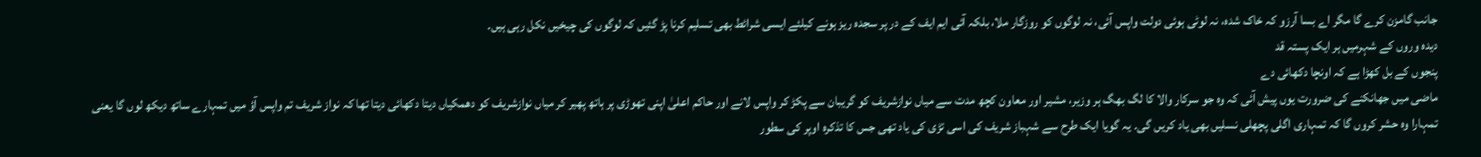جانب گامزن کرے گا مگر اے بسا آرزو کہ خاک شدہ، نہ لوٹی ہوئی دولت واپس آئی، نہ لوگوں کو روزگار ملا، بلکہ آئی ایم ایف کے در پر سجدہ ریز ہونے کیلئے ایسی شرائط بھی تسلیم کرنا پڑ گئیں کہ لوگوں کی چیخیں نکل رہی ہیں۔
دیدہ وروں کے شہرمیں ہر ایک پستہ قد
پنجوں کے بل کھڑا ہے کہ اونچا دکھائی دے
ماضی میں جھانکنے کی ضرورت یوں پیش آئی کہ وہ جو سرکار والا کا لگ بھگ ہر وزیر، مشیر اور معاون کچھ مدت سے میاں نوازشریف کو گریبان سے پکڑ کر واپس لانے اور حاکم اعلیٰ اپنی تھوڑی پر ہاتھ پھیر کر میاں نوازشریف کو دھمکیاں دیتا دکھائی دیتا تھا کہ نواز شریف تم واپس آؤ میں تمہارے ساتھ دیکھ لوں گا یعنی تمہارا وہ حشر کروں گا کہ تمہاری اگلی پچھلی نسلیں بھی یاد کریں گی۔ یہ گویا ایک طرح سے شہباز شریف کی اسی تڑی کی یاد تھی جس کا تذکرہ اوپر کی سطور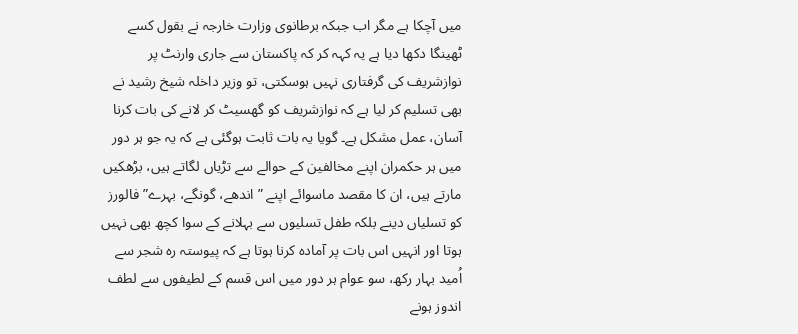میں آچکا ہے مگر اب جبکہ برطانوی وزارت خارجہ نے بقول کسے ٹھینگا دکھا دیا ہے یہ کہہ کر کہ پاکستان سے جاری وارنٹ پر نوازشریف کی گرفتاری نہیں ہوسکتی، تو وزیر داخلہ شیخ رشید نے بھی تسلیم کر لیا ہے کہ نوازشریف کو گھسیٹ کر لانے کی بات کرنا آسان، عمل مشکل ہے۔ گویا یہ بات ثابت ہوگئی ہے کہ یہ جو ہر دور میں ہر حکمران اپنے مخالفین کے حوالے سے تڑیاں لگاتے ہیں، بڑھکیں مارتے ہیں، ان کا مقصد ماسوائے اپنے ”اندھے، گونگے، بہرے” فالورز کو تسلیاں دینے بلکہ طفل تسلیوں سے بہلانے کے سوا کچھ بھی نہیں ہوتا اور انہیں اس بات پر آمادہ کرنا ہوتا ہے کہ پیوستہ رہ شجر سے اُمید بہار رکھ، سو عوام ہر دور میں اس قسم کے لطیفوں سے لطف اندوز ہونے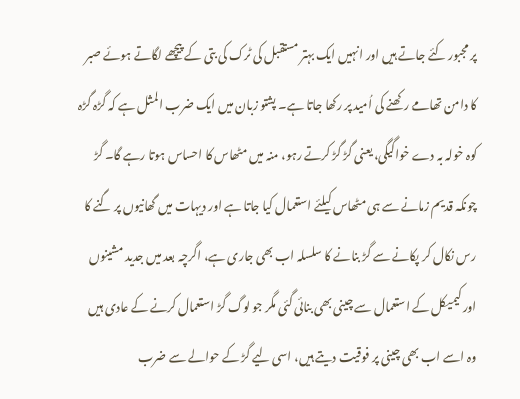پر مجبور کئے جاتے ہیں اور انہیں ایک بہتر مستقبل کی ٹرک کی بتی کے پیچھے لگاتے ہوئے صبر کا دامن تھامے رکھنے کی اُمید پر رکھا جاتا ہے۔ پشتو زبان میں ایک ضرب المثل ہے کہ گڑہ گڑہ کوہ خولہ بہ دے خواگیگی، یعنی گڑ گڑ کرتے رہو، منہ میں مٹھاس کا احساس ہوتا رہے گا۔ گڑ چونکہ قدیم زمانے سے ہی مٹھاس کیلئے استعمال کیا جاتا ہے اور دیہات میں گھانیوں پر گنے کا رس نکال کر پکانے سے گڑ بنانے کا سلسلہ اب بھی جاری ہے، اگرچہ بعد میں جدید مشینوں اور کیمیکل کے استعمال سے چینی بھی بنائی گئی مگر جو لوگ گڑ استعمال کرنے کے عادی ہیں وہ اسے اب بھی چینی پر فوقیت دیتے ہیں، اسی لیے گڑ کے حوالے سے ضرب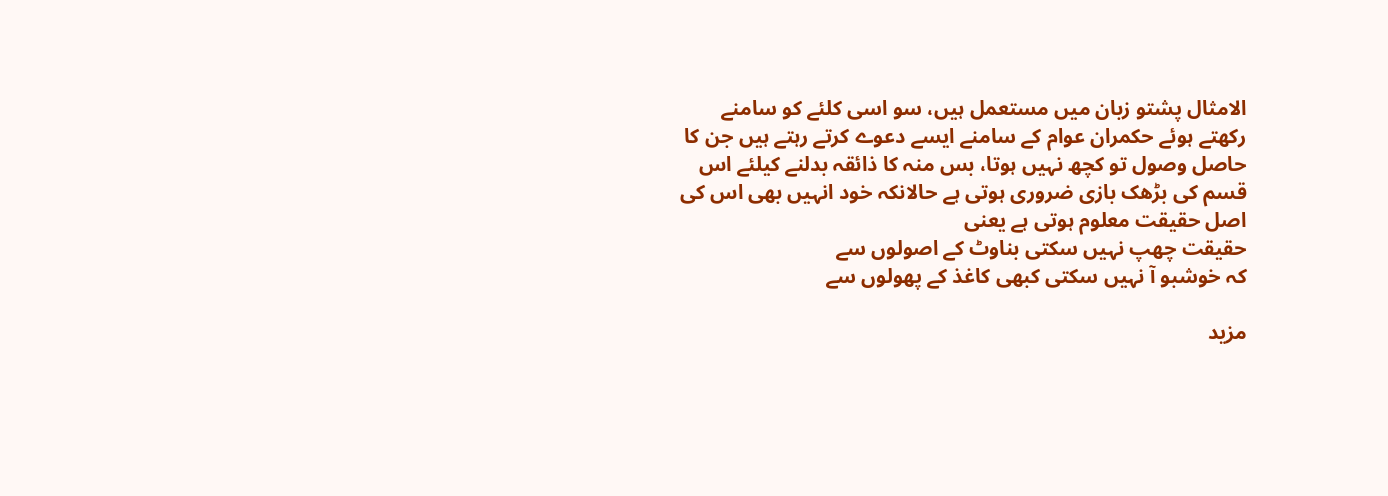الامثال پشتو زبان میں مستعمل ہیں، سو اسی کلئے کو سامنے رکھتے ہوئے حکمران عوام کے سامنے ایسے دعوے کرتے رہتے ہیں جن کا حاصل وصول تو کچھ نہیں ہوتا، بس منہ کا ذائقہ بدلنے کیلئے اس قسم کی بڑھک بازی ضروری ہوتی ہے حالانکہ خود انہیں بھی اس کی اصل حقیقت معلوم ہوتی ہے یعنی
حقیقت چھپ نہیں سکتی بناوٹ کے اصولوں سے
کہ خوشبو آ نہیں سکتی کبھی کاغذ کے پھولوں سے

مزید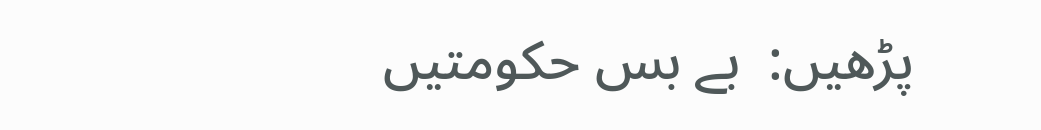پڑھیں:  بے بس حکومتیں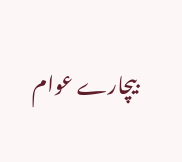بیچارے عوام